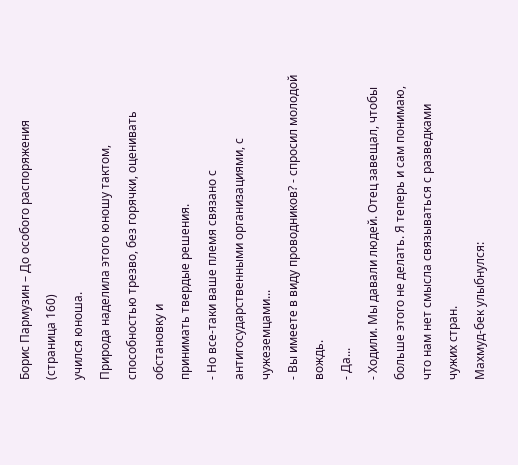Борис Пармузин – До особого распоряжения (страница 160)
учился юноша.
Природа наделила этого юношу тактом, способностью трезво, без горячки, оценивать обстановку и
принимать твердые решения.
- Но все-таки ваше племя связано с антигосударственными организациями, с чужеземцами...
- Вы имеете в виду проводников? - спросил молодой вождь.
- Да...
- Ходили. Мы давали людей. Отец завещал, чтобы больше этого не делать. Я теперь и сам понимаю,
что нам нет смысла связываться с разведками чужих стран.
Махмуд-бек улыбнулся: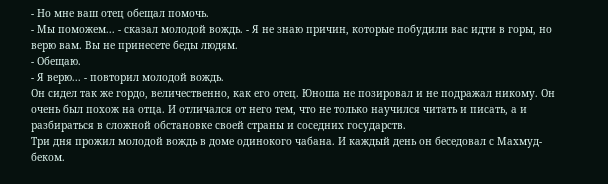- Но мне ваш отец обещал помочь.
- Мы поможем... - сказал молодой вождь. - Я не знаю причин, которые побудили вас идти в горы, но
верю вам. Вы не принесете беды людям.
- Обещаю.
- Я верю... - повторил молодой вождь.
Он сидел так же гордо, величественно, как его отец. Юноша не позировал и не подражал никому. Он
очень был похож на отца. И отличался от него тем, что не только научился читать и писать, а и
разбираться в сложной обстановке своей страны и соседних государств.
Три дня прожил молодой вождь в доме одинокого чабана. И каждый день он беседовал с Махмуд-
беком.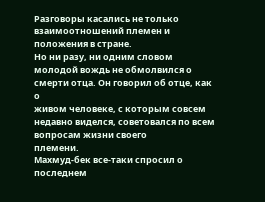Разговоры касались не только взаимоотношений племен и положения в стране.
Но ни разу, ни одним словом молодой вождь не обмолвился о смерти отца. Он говорил об отце, как о
живом человеке, с которым совсем недавно виделся, советовался по всем вопросам жизни своего
племени.
Махмуд-бек все-таки спросил о последнем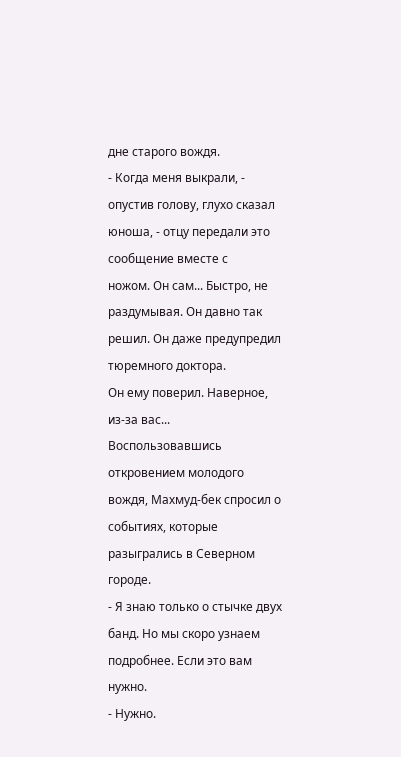дне старого вождя.
- Когда меня выкрали, - опустив голову, глухо сказал юноша, - отцу передали это сообщение вместе с
ножом. Он сам... Быстро, не раздумывая. Он давно так решил. Он даже предупредил тюремного доктора.
Он ему поверил. Наверное, из-за вас...
Воспользовавшись откровением молодого вождя, Махмуд-бек спросил о событиях, которые
разыгрались в Северном городе.
- Я знаю только о стычке двух банд. Но мы скоро узнаем подробнее. Если это вам нужно.
- Нужно.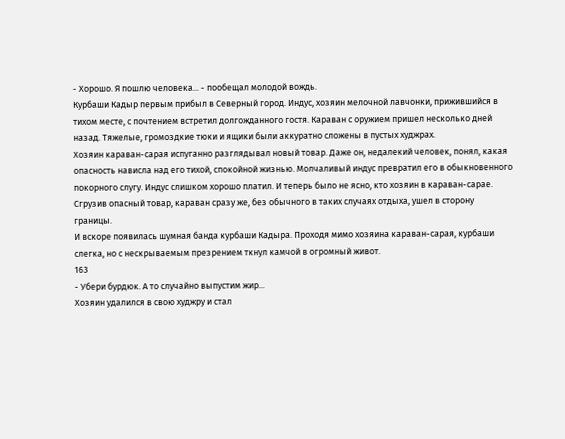- Хорошо. Я пошлю человека... - пообещал молодой вождь.
Курбаши Кадыр первым прибыл в Северный город. Индус, хозяин мелочной лавчонки, прижившийся в
тихом месте, с почтением встретил долгожданного гостя. Караван с оружием пришел несколько дней
назад. Тяжелые, громоздкие тюки и ящики были аккуратно сложены в пустых худжрах.
Хозяин караван-сарая испуганно разглядывал новый товар. Даже он, недалекий человек, понял, какая
опасность нависла над его тихой, спокойной жизнью. Молчаливый индус превратил его в обыкновенного
покорного слугу. Индус слишком хорошо платил. И теперь было не ясно, кто хозяин в караван-сарае.
Сгрузив опасный товар, караван сразу же, без обычного в таких случаях отдыха, ушел в сторону
границы.
И вскоре появилась шумная банда курбаши Кадыра. Проходя мимо хозяина караван-сарая, курбаши
слегка, но с нескрываемым презрением ткнул камчой в огромный живот.
163
- Убери бурдюк. А то случайно выпустим жир...
Хозяин удалился в свою худжру и стал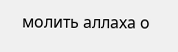молить аллаха о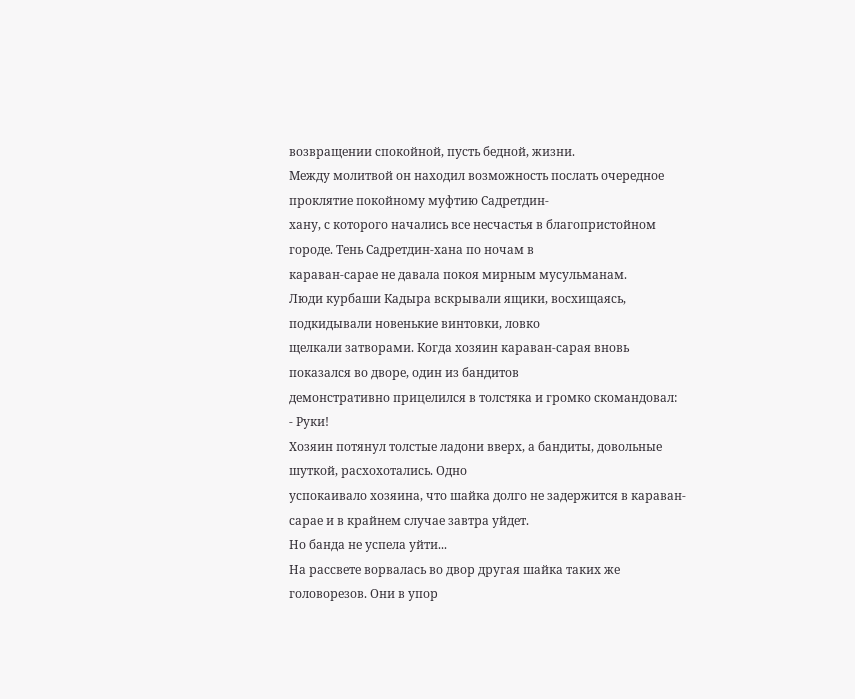возвращении спокойной, пусть бедной, жизни.
Между молитвой он находил возможность послать очередное проклятие покойному муфтию Садретдин-
хану, с которого начались все несчастья в благопристойном городе. Тень Садретдин-хана по ночам в
караван-сарае не давала покоя мирным мусульманам.
Люди курбаши Кадыра вскрывали ящики, восхищаясь, подкидывали новенькие винтовки, ловко
щелкали затворами. Когда хозяин караван-сарая вновь показался во дворе, один из бандитов
демонстративно прицелился в толстяка и громко скомандовал:
- Руки!
Хозяин потянул толстые ладони вверх, а бандиты, довольные шуткой, расхохотались. Одно
успокаивало хозяина, что шайка долго не задержится в караван-сарае и в крайнем случае завтра уйдет.
Но банда не успела уйти...
На рассвете ворвалась во двор другая шайка таких же головорезов. Они в упор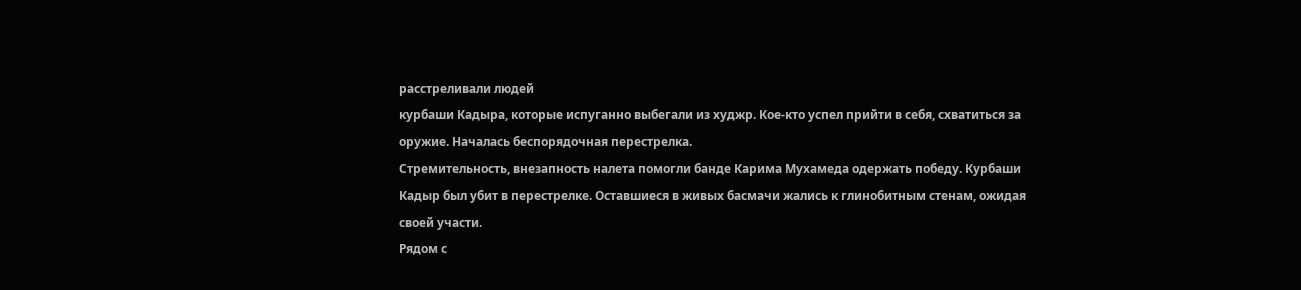расстреливали людей
курбаши Кадыра, которые испуганно выбегали из худжр. Кое-кто успел прийти в себя, схватиться за
оружие. Началась беспорядочная перестрелка.
Стремительность, внезапность налета помогли банде Карима Мухамеда одержать победу. Курбаши
Кадыр был убит в перестрелке. Оставшиеся в живых басмачи жались к глинобитным стенам, ожидая
своей участи.
Рядом с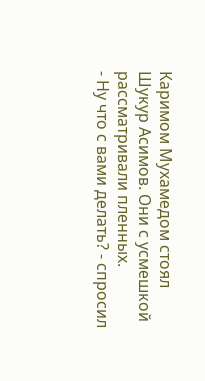Каримом Мухамедом стоял Шукур Асимов. Они с усмешкой рассматривали пленных.
- Ну что с вами делать? - спросил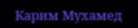Карим Мухамед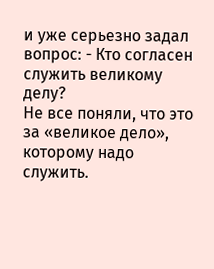и уже серьезно задал вопрос: - Кто согласен
служить великому делу?
Не все поняли, что это за «великое дело», которому надо служить.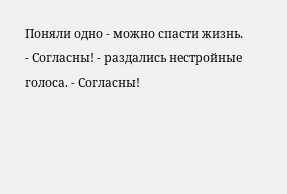Поняли одно - можно спасти жизнь.
- Согласны! - раздались нестройные голоса. - Согласны!